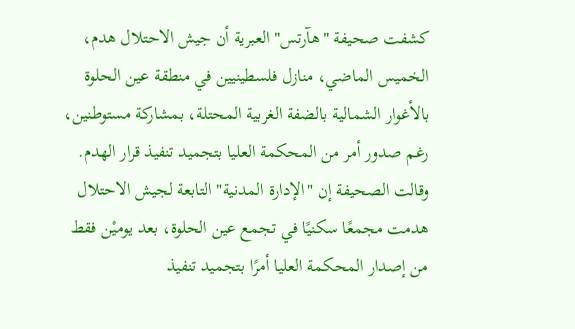كشفت صحيفة "هآرتس" العبرية أن جيش الاحتلال هدم، الخميس الماضي، منازل فلسطينيين في منطقة عين الحلوة بالأغوار الشمالية بالضفة الغربية المحتلة، بمشاركة مستوطنين، رغم صدور أمر من المحكمة العليا بتجميد تنفيذ قرار الهدم.
وقالت الصحيفة إن "الإدارة المدنية" التابعة لجيش الاحتلال هدمت مجمعًا سكنيًا في تجمع عين الحلوة، بعد يوميْن فقط من إصدار المحكمة العليا أمرًا بتجميد تنفيذ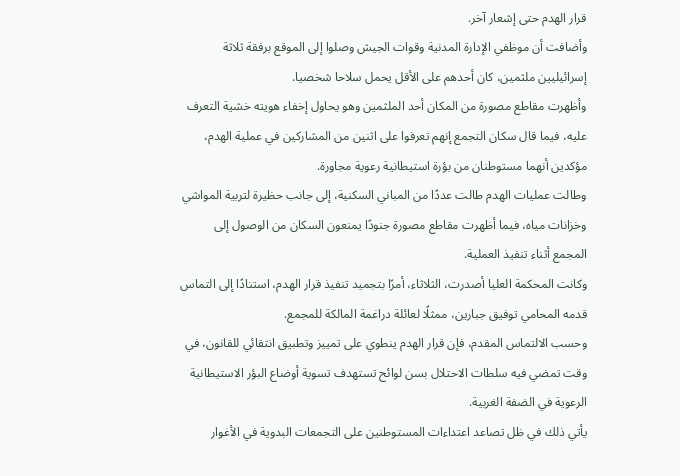قرار الهدم حتى إشعار آخر.
وأضافت أن موظفي الإدارة المدنية وقوات الجيش وصلوا إلى الموقع برفقة ثلاثة إسرائيليين ملثمين، كان أحدهم على الأقل يحمل سلاحا شخصيا.
وأظهرت مقاطع مصورة من المكان أحد الملثمين وهو يحاول إخفاء هويته خشية التعرف عليه، فيما قال سكان التجمع إنهم تعرفوا على اثنين من المشاركين في عملية الهدم، مؤكدين أنهما مستوطنان من بؤرة استيطانية رعوية مجاورة.
وطالت عمليات الهدم طالت عددًا من المباني السكنية، إلى جانب حظيرة لتربية المواشي وخزانات مياه، فيما أظهرت مقاطع مصورة جنودًا يمنعون السكان من الوصول إلى المجمع أثناء تنفيذ العملية.
وكانت المحكمة العليا أصدرت، الثلاثاء، أمرًا بتجميد تنفيذ قرار الهدم، استنادًا إلى التماس قدمه المحامي توفيق جبارين، ممثلًا لعائلة دراغمة المالكة للمجمع.
وحسب الالتماس المقدم، فإن قرار الهدم ينطوي على تمييز وتطبيق انتقائي للقانون، في وقت تمضي فيه سلطات الاحتلال بسن لوائح تستهدف تسوية أوضاع البؤر الاستيطانية الرعوية في الضفة الغربية.
يأتي ذلك في ظل تصاعد اعتداءات المستوطنين على التجمعات البدوية في الأغوار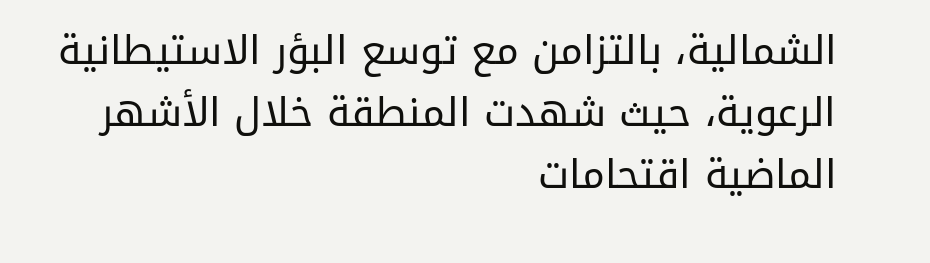الشمالية، بالتزامن مع توسع البؤر الاستيطانية الرعوية، حيث شهدت المنطقة خلال الأشهر الماضية اقتحامات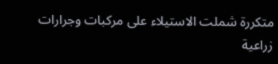متكررة شملت الاستيلاء على مركبات وجرارات زراعية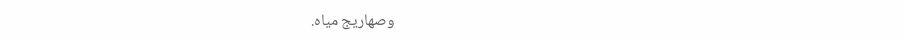وصهاريج مياه.